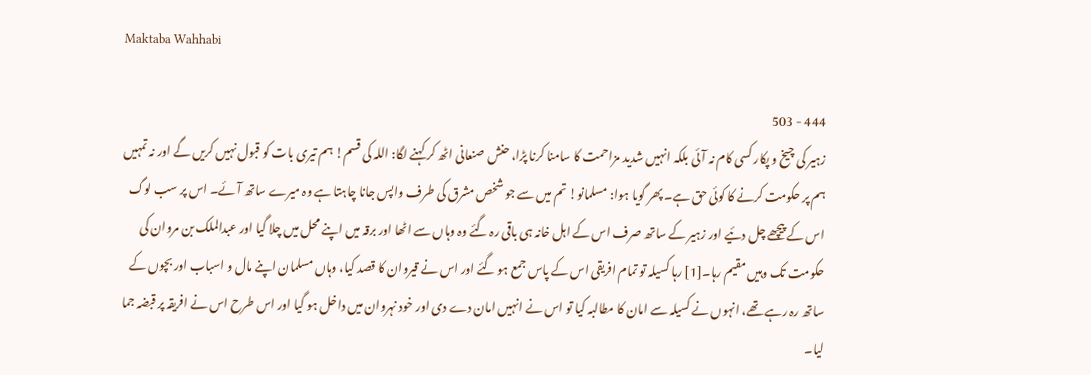Maktaba Wahhabi

444 - 503
زہیر کی چیخ و پکار کسی کام نہ آئی بلکہ انہیں شدید مزاحمت کا سامنا کرنا پڑا، حنش صنعانی اٹھ کر کہنے لگا: اللہ کی قسم! ہم تیری بات کو قبول نہیں کریں گے اور نہ تمہیں ہم پر حکومت کرنے کا کوئی حق ہے۔ پھر گویا ہوا: مسلمانو! تم میں سے جو شخص مشرق کی طرف واپس جانا چاہتا ہے وہ میرے ساتھ آئے۔ اس پر سب لوگ اس کے پیچھے چل دئیے اور زہیر کے ساتھ صرف اس کے اہل خانہ ہی باقی رہ گئے وہ وہاں سے اٹھا اور برقہ میں اپنے محل میں چلا گیا اور عبدالملک بن مروان کی حکومت تک وہیں مقیم رہا۔[1] رہا کسیلہ تو تمام افریقی اس کے پاس جمع ہو گئے اور اس نے قیروان کا قصد کیا، وہاں مسلمان اپنے مال و اسباب اور بچوں کے ساتھ رہ رہے تھے، انہوں نے کسیلہ سے امان کا مطالبہ کیا تو اس نے انہیں امان دے دی اور خود نہروان میں داخل ہو گیا اور اس طرح اس نے افریقہ پر قبضہ جما لیا۔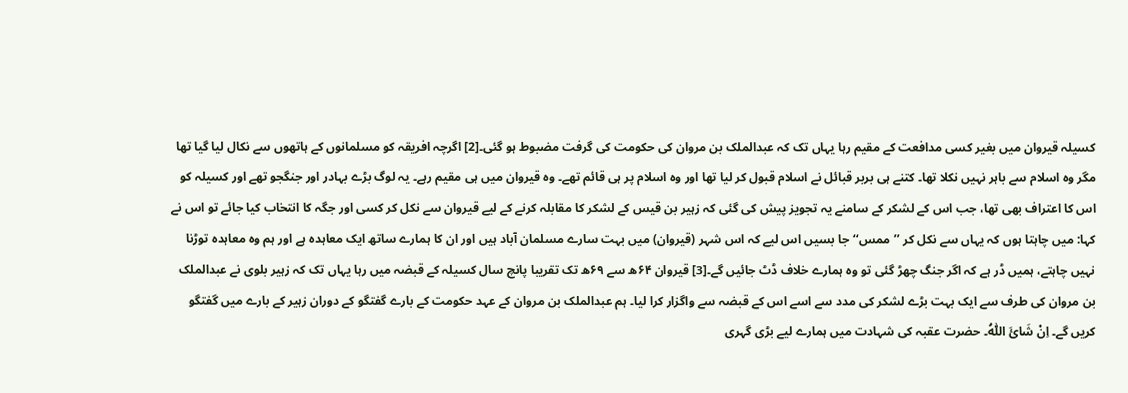کسیلہ قیروان میں بغیر کسی مدافعت کے مقیم رہا یہاں تک کہ عبدالملک بن مروان کی حکومت کی گرفت مضبوط ہو گئی۔[2] اگرچہ افریقہ کو مسلمانوں کے ہاتھوں سے نکال لیا گیا تھا مگر وہ اسلام سے باہر نہیں نکلا تھا۔ کتنے ہی بربر قبائل نے اسلام قبول کر لیا تھا اور وہ اسلام پر ہی قائم تھے۔ وہ قیروان میں ہی مقیم رہے۔ یہ لوگ بڑے بہادر اور جنگجو تھے اور کسیلہ کو اس کا اعتراف بھی تھا، جب اس کے لشکر کے سامنے یہ تجویز پیش کی گئی کہ زہیر بن قیس کے لشکر کا مقابلہ کرنے کے لیے قیروان سے نکل کر کسی اور جگہ کا انتخاب کیا جائے تو اس نے کہا: میں چاہتا ہوں کہ یہاں سے نکل کر ’’ممس‘‘ جا بسیں اس لیے کہ اس شہر (قیروان) میں بہت سارے مسلمان آباد ہیں اور ان کا ہمارے ساتھ ایک معاہدہ ہے اور ہم وہ معاہدہ توڑنا نہیں چاہتے، ہمیں ڈر ہے کہ اگر جنگ چھڑ گئی تو وہ ہمارے خلاف ڈٹ جائیں گے۔[3] قیروان ۶۴ھ سے ۶۹ھ تک تقریبا پانچ سال کسیلہ کے قبضہ میں رہا یہاں تک کہ زہیر بلوی نے عبدالملک بن مروان کی طرف سے ایک بہت بڑے لشکر کی مدد سے اسے اس کے قبضہ سے واگزار کرا لیا۔ ہم عبدالملک بن مروان کے عہد حکومت کے بارے گفتگو کے دوران زہیر کے بارے میں گفتگو کریں گے۔ اِنْ شَائَ اللّٰہُ۔ حضرت عقبہ کی شہادت میں ہمارے لیے بڑی گہری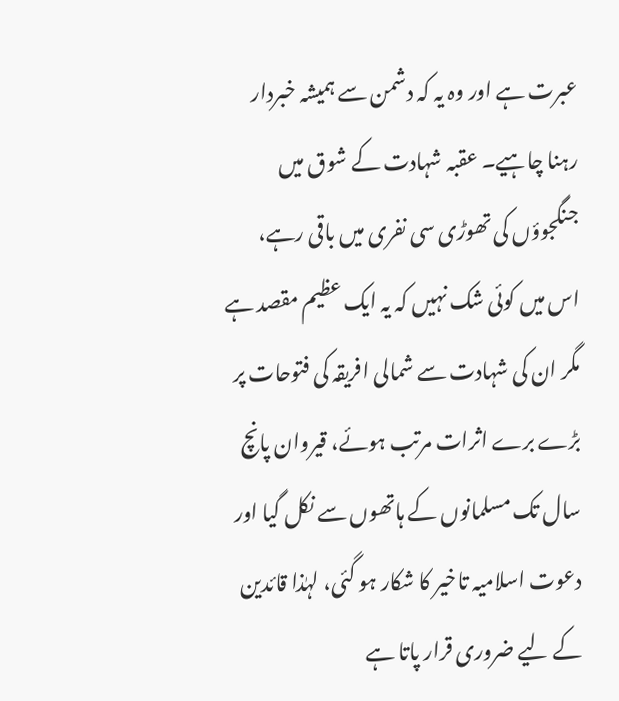عبرت ہے اور وہ یہ کہ دشمن سے ہمیشہ خبردار رہنا چاہیے۔ عقبہ شہادت کے شوق میں جنگجوؤں کی تھوڑی سی نفری میں باقی رہے، اس میں کوئی شک نہیں کہ یہ ایک عظیم مقصد ہے مگر ان کی شہادت سے شمالی افریقہ کی فتوحات پر بڑے برے اثرات مرتب ہوئے، قیروان پانچ سال تک مسلمانوں کے ہاتھوں سے نکل گیا اور دعوت اسلامیہ تاخیر کا شکار ہو گئی، لہٰذا قائدین کے لیے ضروری قرار پاتا ہے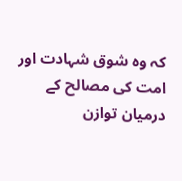کہ وہ شوق شہادت اور امت کی مصالح کے درمیان توازن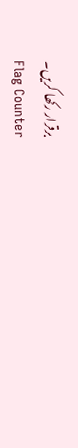برقرار رکھا کریں۔
Flag Counter